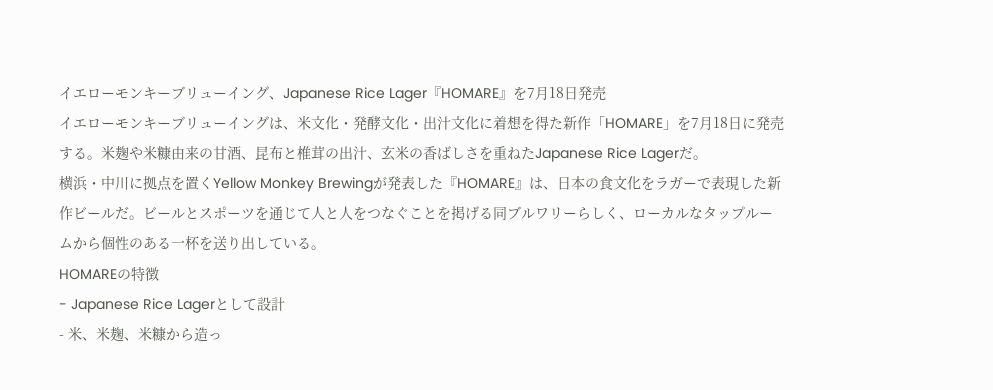イエローモンキーブリューイング、Japanese Rice Lager『HOMARE』を7月18日発売
イエローモンキーブリューイングは、米文化・発酵文化・出汁文化に着想を得た新作「HOMARE」を7月18日に発売する。米麹や米糠由来の甘酒、昆布と椎茸の出汁、玄米の香ばしさを重ねたJapanese Rice Lagerだ。
横浜・中川に拠点を置くYellow Monkey Brewingが発表した『HOMARE』は、日本の食文化をラガーで表現した新作ビールだ。ビールとスポーツを通じて人と人をつなぐことを掲げる同ブルワリーらしく、ローカルなタップルームから個性のある一杯を送り出している。
HOMAREの特徴
- Japanese Rice Lagerとして設計
- 米、米麹、米糠から造っ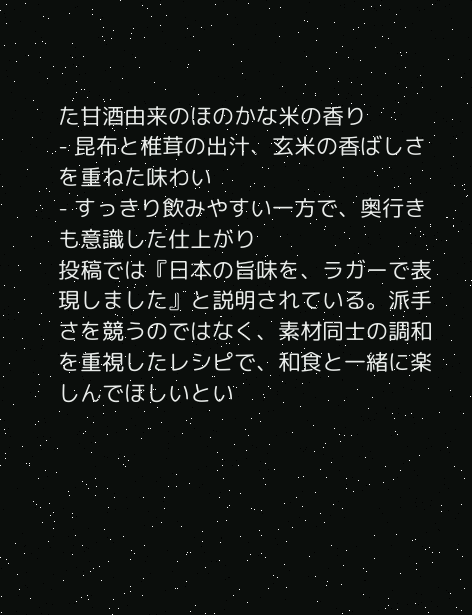た甘酒由来のほのかな米の香り
- 昆布と椎茸の出汁、玄米の香ばしさを重ねた味わい
- すっきり飲みやすい一方で、奥行きも意識した仕上がり
投稿では『日本の旨味を、ラガーで表現しました』と説明されている。派手さを競うのではなく、素材同士の調和を重視したレシピで、和食と一緒に楽しんでほしいとい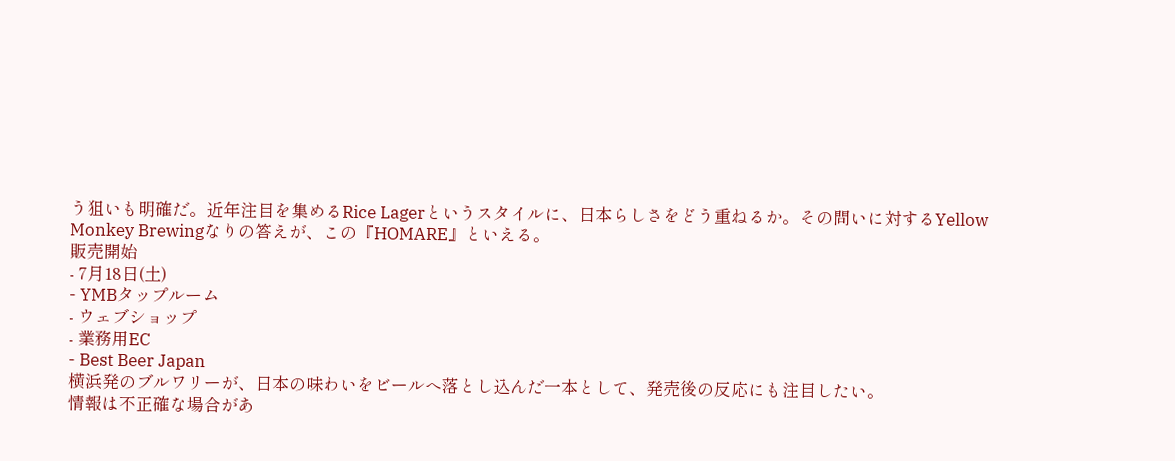う狙いも明確だ。近年注目を集めるRice Lagerというスタイルに、日本らしさをどう重ねるか。その問いに対するYellow Monkey Brewingなりの答えが、この『HOMARE』といえる。
販売開始
- 7月18日(土)
- YMBタップルーム
- ウェブショップ
- 業務用EC
- Best Beer Japan
横浜発のブルワリーが、日本の味わいをビールへ落とし込んだ一本として、発売後の反応にも注目したい。
情報は不正確な場合があ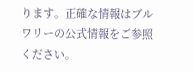ります。正確な情報はブルワリーの公式情報をご参照ください。